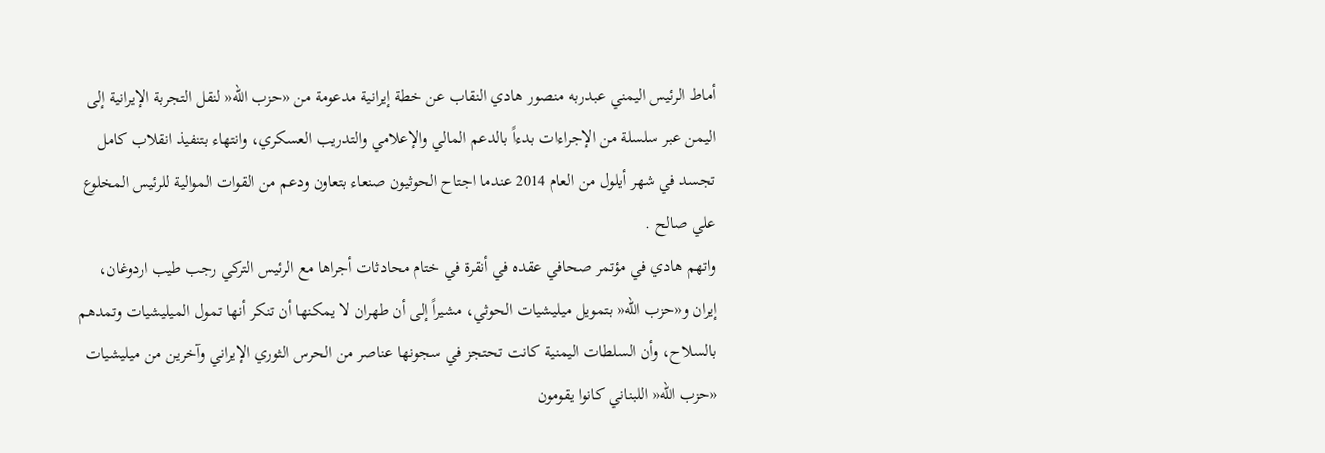أماط الرئيس اليمني عبدربه منصور هادي النقاب عن خطة إيرانية مدعومة من «حزب الله« لنقل التجربة الإيرانية إلى اليمن عبر سلسلة من الإجراءات بدءاً بالدعم المالي والإعلامي والتدريب العسكري، وانتهاء بتنفيذ انقلاب كامل تجسد في شهر أيلول من العام 2014 عندما اجتاح الحوثيون صنعاء بتعاون ودعم من القوات الموالية للرئيس المخلوع علي صالح .
واتهم هادي في مؤتمر صحافي عقده في أنقرة في ختام محادثات أجراها مع الرئيس التركي رجب طيب اردوغان، إيران و«حزب الله« بتمويل ميليشيات الحوثي، مشيراً إلى أن طهران لا يمكنها أن تنكر أنها تمول الميليشيات وتمدهم بالسلاح، وأن السلطات اليمنية كانت تحتجز في سجونها عناصر من الحرس الثوري الإيراني وآخرين من ميليشيات «حزب الله« اللبناني كانوا يقومون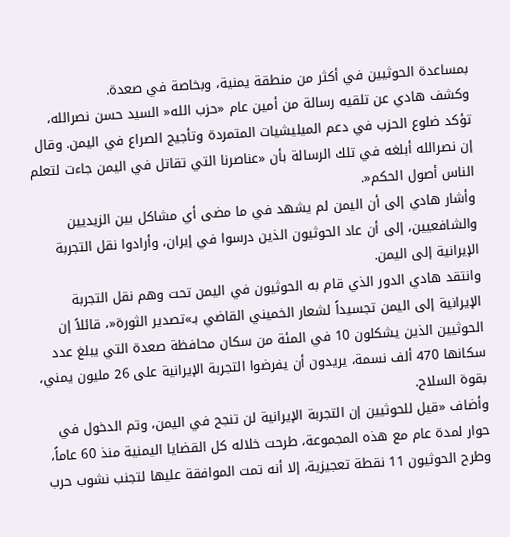بمساعدة الحوثيين في أكثر من منطقة يمنية، وبخاصة في صعدة.
وكشف هادي عن تلقيه رسالة من أمين عام «حزب الله« السيد حسن نصرالله، تؤكد ضلوع الحزب في دعم الميليشيات المتمردة وتأجيج الصراع في اليمن. وقال إن نصرالله أبلغه في تلك الرسالة بأن «عناصرنا التي تقاتل في اليمن جاءت لتعلم الناس أصول الحكم«.
وأشار هادي إلى أن اليمن لم يشهد في ما مضى أي مشاكل بين الزيديين والشافعيين، إلى أن عاد الحوثيون الذين درسوا في إيران، وأرادوا نقل التجربة الإيرانية إلى اليمن.
وانتقد هادي الدور الذي قام به الحوثيون في اليمن تحت وهم نقل التجربة الإيرانية إلى اليمن تجسيداً لشعار الخميني القاضي بـ»تصدير الثورة«، قائلاً إن الحوثيين الذين يشكلون 10 في المئة من سكان محافظة صعدة التي يبلغ عدد سكانها 470 ألف نسمة، يريدون أن يفرضوا التجربة الإيرانية على 26 مليون يمني، بقوة السلاح.
وأضاف «قيل للحوثيين إن التجربة الإيرانية لن تنجح في اليمن، وتم الدخول في حوار لمدة عام مع هذه المجموعة، طرحت خلاله كل القضايا اليمنية منذ 60 عاماً، وطرح الحوثيون 11 نقطة تعجيزية، إلا أنه تمت الموافقة عليها لتجنب نشوب حرب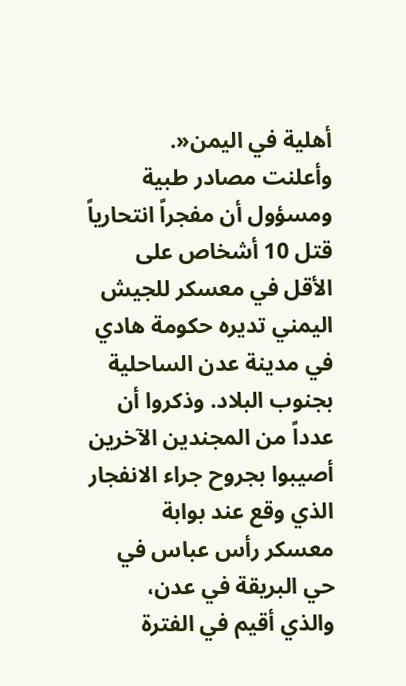أهلية في اليمن«.
وأعلنت مصادر طبية ومسؤول أن مفجراً انتحارياً قتل 10 أشخاص على الأقل في معسكر للجيش اليمني تديره حكومة هادي في مدينة عدن الساحلية بجنوب البلاد. وذكروا أن عدداً من المجندين الآخرين أصيبوا بجروح جراء الانفجار الذي وقع عند بوابة معسكر رأس عباس في حي البريقة في عدن، والذي أقيم في الفترة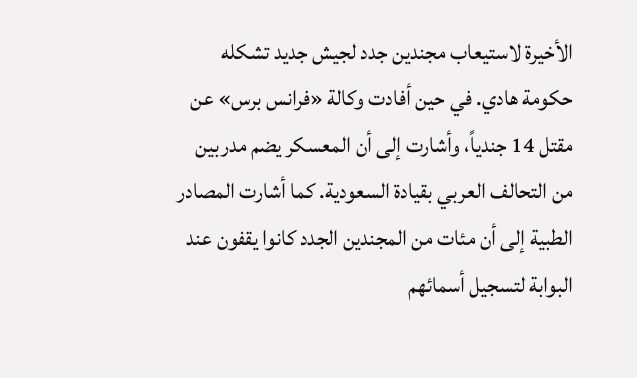الأخيرة لاستيعاب مجندين جدد لجيش جديد تشكله حكومة هادي. في حين أفادت وكالة «فرانس برس» عن مقتل 14 جندياً، وأشارت إلى أن المعسكر يضم مدربين من التحالف العربي بقيادة السعودية. كما أشارت المصادر الطبية إلى أن مئات من المجندين الجدد كانوا يقفون عند البوابة لتسجيل أسمائهم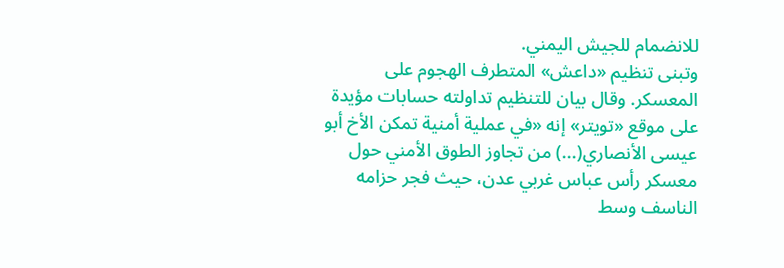للانضمام للجيش اليمني.
وتبنى تنظيم «داعش» المتطرف الهجوم على المعسكر. وقال بيان للتنظيم تداولته حسابات مؤيدة على موقع «تويتر» إنه «في عملية أمنية تمكن الأخ أبو عيسى الأنصاري(...) من تجاوز الطوق الأمني حول معسكر رأس عباس غربي عدن، حيث فجر حزامه الناسف وسط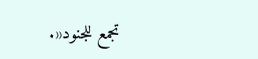تجمع للجنود«.